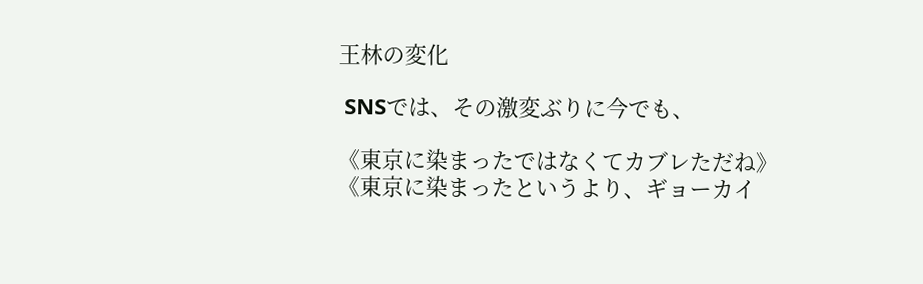王林の変化

 SNSでは、その激変ぶりに今でも、

《東京に染まったではなくてカブレただね》
《東京に染まったというより、ギョーカイ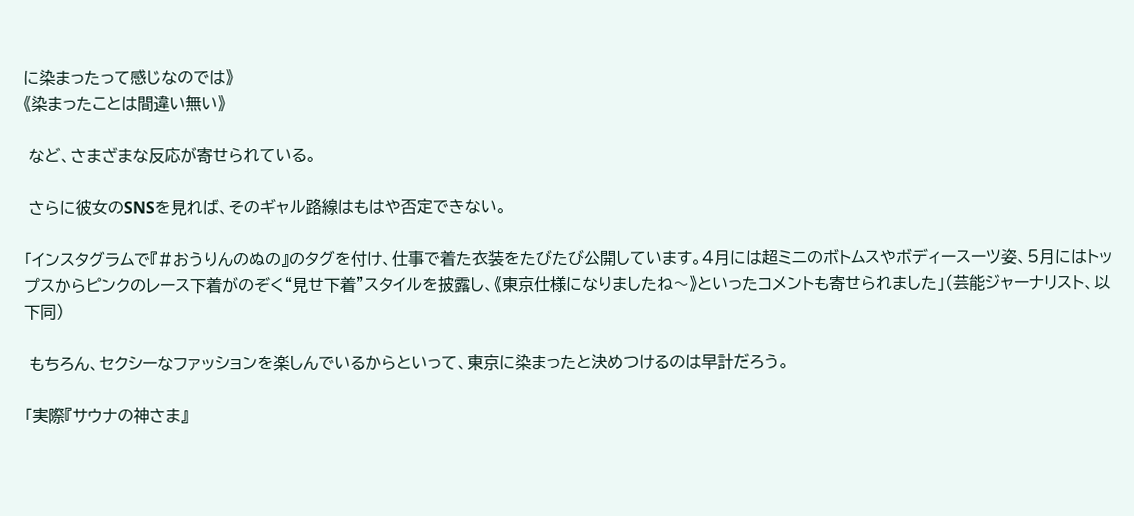に染まったって感じなのでは》
《染まったことは間違い無い》

 など、さまざまな反応が寄せられている。

 さらに彼女のSNSを見れば、そのギャル路線はもはや否定できない。

「インスタグラムで『#おうりんのぬの』のタグを付け、仕事で着た衣装をたびたび公開しています。4月には超ミニのボトムスやボディースーツ姿、5月にはトップスからピンクのレース下着がのぞく“見せ下着”スタイルを披露し、《東京仕様になりましたね〜》といったコメントも寄せられました」(芸能ジャーナリスト、以下同)

 もちろん、セクシーなファッションを楽しんでいるからといって、東京に染まったと決めつけるのは早計だろう。

「実際『サウナの神さま』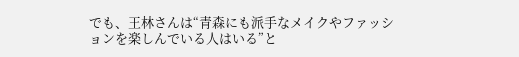でも、王林さんは“青森にも派手なメイクやファッションを楽しんでいる人はいる”と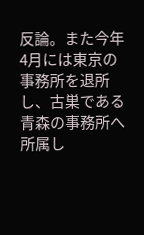反論。また今年4月には東京の事務所を退所し、古巣である青森の事務所へ所属し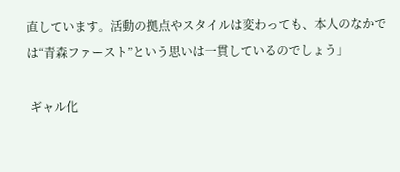直しています。活動の拠点やスタイルは変わっても、本人のなかでは“青森ファースト”という思いは一貫しているのでしょう」

 ギャル化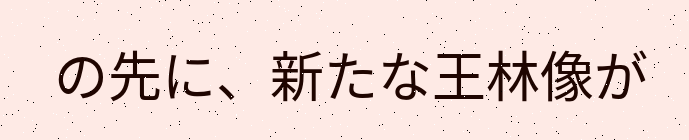の先に、新たな王林像が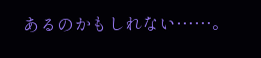あるのかもしれない……。